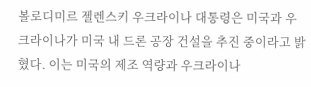볼로디미르 젤렌스키 우크라이나 대통령은 미국과 우크라이나가 미국 내 드론 공장 건설을 추진 중이라고 밝혔다. 이는 미국의 제조 역량과 우크라이나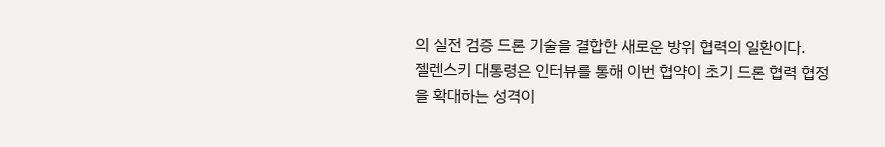의 실전 검증 드론 기술을 결합한 새로운 방위 협력의 일환이다.
젤렌스키 대통령은 인터뷰를 통해 이번 협약이 초기 드론 협력 협정을 확대하는 성격이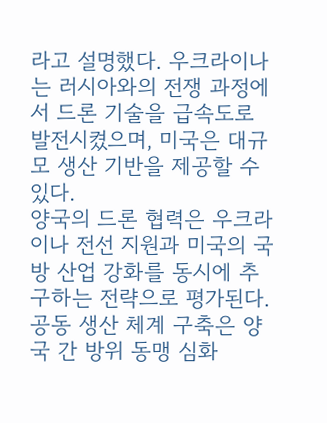라고 설명했다. 우크라이나는 러시아와의 전쟁 과정에서 드론 기술을 급속도로 발전시켰으며, 미국은 대규모 생산 기반을 제공할 수 있다.
양국의 드론 협력은 우크라이나 전선 지원과 미국의 국방 산업 강화를 동시에 추구하는 전략으로 평가된다. 공동 생산 체계 구축은 양국 간 방위 동맹 심화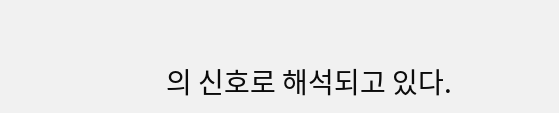의 신호로 해석되고 있다.